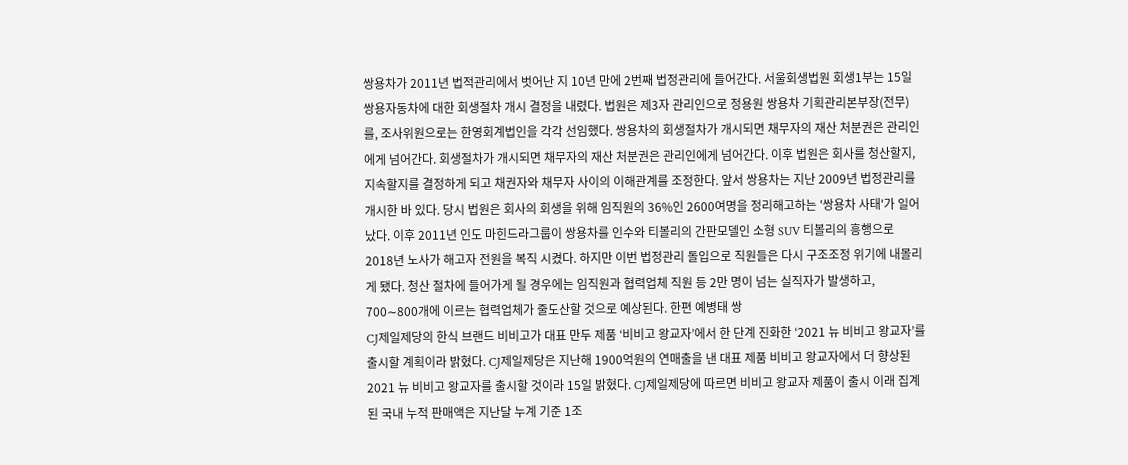쌍용차가 2011년 법적관리에서 벗어난 지 10년 만에 2번째 법정관리에 들어간다. 서울회생법원 회생1부는 15일 쌍용자동차에 대한 회생절차 개시 결정을 내렸다. 법원은 제3자 관리인으로 정용원 쌍용차 기획관리본부장(전무)를, 조사위원으로는 한영회계법인을 각각 선임했다. 쌍용차의 회생절차가 개시되면 채무자의 재산 처분권은 관리인에게 넘어간다. 회생절차가 개시되면 채무자의 재산 처분권은 관리인에게 넘어간다. 이후 법원은 회사를 청산할지, 지속할지를 결정하게 되고 채권자와 채무자 사이의 이해관계를 조정한다. 앞서 쌍용차는 지난 2009년 법정관리를 개시한 바 있다. 당시 법원은 회사의 회생을 위해 임직원의 36%인 2600여명을 정리해고하는 '쌍용차 사태'가 일어났다. 이후 2011년 인도 마힌드라그룹이 쌍용차를 인수와 티볼리의 간판모델인 소형 SUV 티볼리의 흥행으로 2018년 노사가 해고자 전원을 복직 시켰다. 하지만 이번 법정관리 돌입으로 직원들은 다시 구조조정 위기에 내몰리게 됐다. 청산 절차에 들어가게 될 경우에는 임직원과 협력업체 직원 등 2만 명이 넘는 실직자가 발생하고, 700∼800개에 이르는 협력업체가 줄도산할 것으로 예상된다. 한편 예병태 쌍
CJ제일제당의 한식 브랜드 비비고가 대표 만두 제품 ‘비비고 왕교자’에서 한 단계 진화한 ‘2021 뉴 비비고 왕교자’를 출시할 계획이라 밝혔다. CJ제일제당은 지난해 1900억원의 연매출을 낸 대표 제품 비비고 왕교자에서 더 향상된 2021 뉴 비비고 왕교자를 출시할 것이라 15일 밝혔다. CJ제일제당에 따르면 비비고 왕교자 제품이 출시 이래 집계된 국내 누적 판매액은 지난달 누계 기준 1조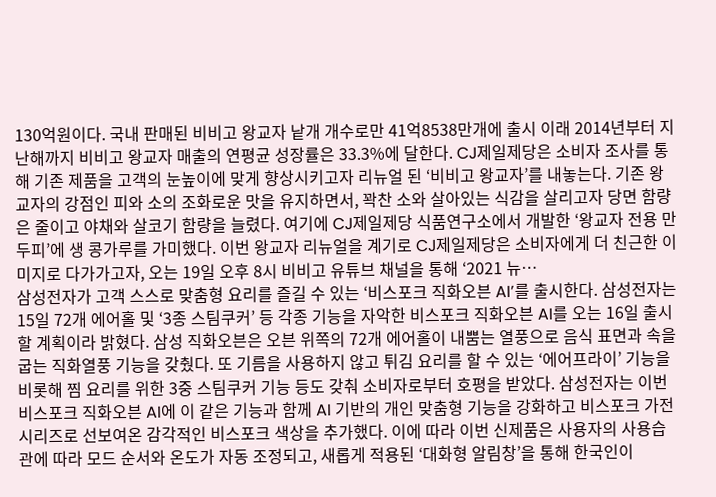130억원이다. 국내 판매된 비비고 왕교자 낱개 개수로만 41억8538만개에 출시 이래 2014년부터 지난해까지 비비고 왕교자 매출의 연평균 성장률은 33.3%에 달한다. CJ제일제당은 소비자 조사를 통해 기존 제품을 고객의 눈높이에 맞게 향상시키고자 리뉴얼 된 ‘비비고 왕교자’를 내놓는다. 기존 왕교자의 강점인 피와 소의 조화로운 맛을 유지하면서, 꽉찬 소와 살아있는 식감을 살리고자 당면 함량은 줄이고 야채와 살코기 함량을 늘렸다. 여기에 CJ제일제당 식품연구소에서 개발한 ‘왕교자 전용 만두피’에 생 콩가루를 가미했다. 이번 왕교자 리뉴얼을 계기로 CJ제일제당은 소비자에게 더 친근한 이미지로 다가가고자, 오는 19일 오후 8시 비비고 유튜브 채널을 통해 ‘2021 뉴…
삼성전자가 고객 스스로 맞춤형 요리를 즐길 수 있는 ‘비스포크 직화오븐 AI’를 출시한다. 삼성전자는 15일 72개 에어홀 및 ‘3종 스팀쿠커’ 등 각종 기능을 자악한 비스포크 직화오븐 AI를 오는 16일 출시할 계획이라 밝혔다. 삼성 직화오븐은 오븐 위쪽의 72개 에어홀이 내뿜는 열풍으로 음식 표면과 속을 굽는 직화열풍 기능을 갖췄다. 또 기름을 사용하지 않고 튀김 요리를 할 수 있는 ‘에어프라이’ 기능을 비롯해 찜 요리를 위한 3중 스팀쿠커 기능 등도 갖춰 소비자로부터 호평을 받았다. 삼성전자는 이번 비스포크 직화오븐 AI에 이 같은 기능과 함께 AI 기반의 개인 맞춤형 기능을 강화하고 비스포크 가전 시리즈로 선보여온 감각적인 비스포크 색상을 추가했다. 이에 따라 이번 신제품은 사용자의 사용습관에 따라 모드 순서와 온도가 자동 조정되고, 새롭게 적용된 ‘대화형 알림창’을 통해 한국인이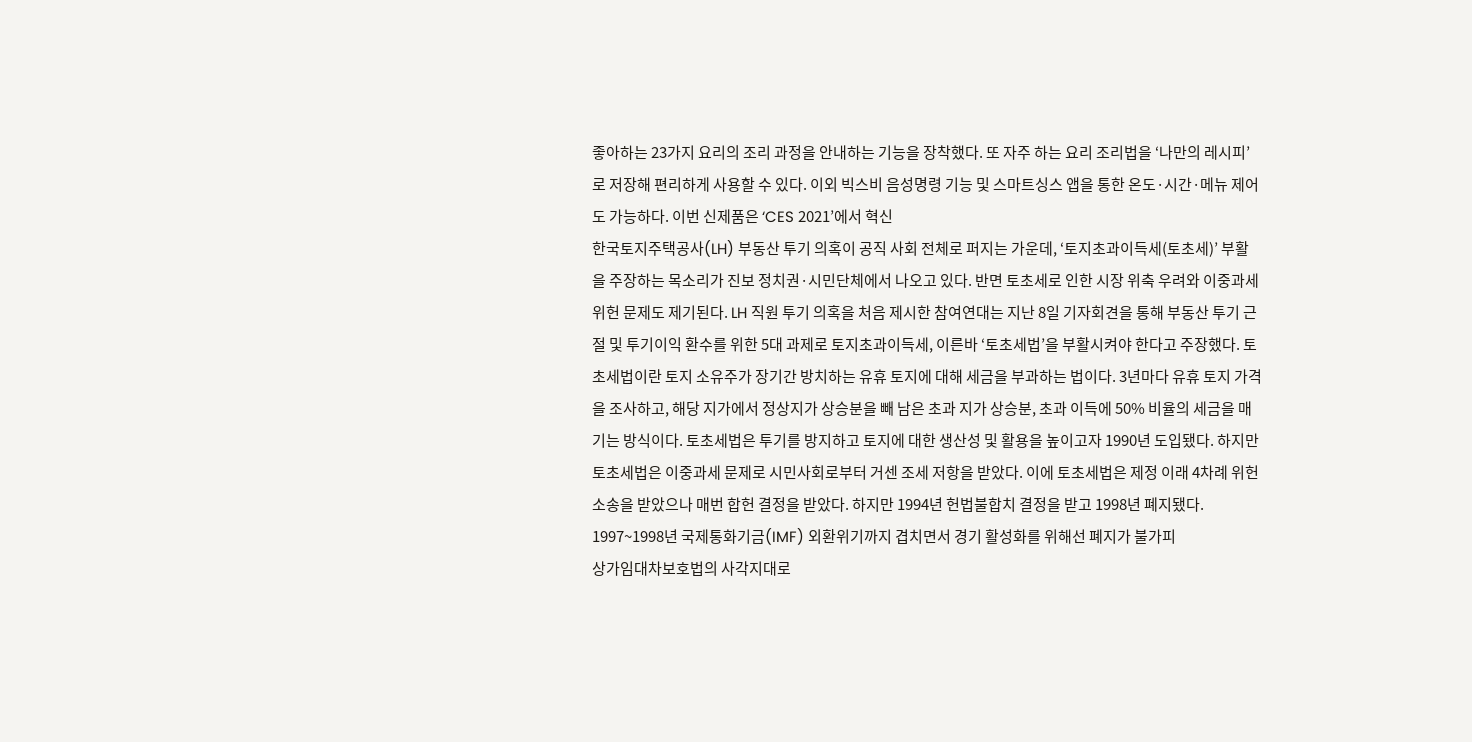좋아하는 23가지 요리의 조리 과정을 안내하는 기능을 장착했다. 또 자주 하는 요리 조리법을 ‘나만의 레시피’로 저장해 편리하게 사용할 수 있다. 이외 빅스비 음성명령 기능 및 스마트싱스 앱을 통한 온도·시간·메뉴 제어도 가능하다. 이번 신제품은 ‘CES 2021’에서 혁신
한국토지주택공사(LH) 부동산 투기 의혹이 공직 사회 전체로 퍼지는 가운데, ‘토지초과이득세(토초세)’ 부활을 주장하는 목소리가 진보 정치권·시민단체에서 나오고 있다. 반면 토초세로 인한 시장 위축 우려와 이중과세 위헌 문제도 제기된다. LH 직원 투기 의혹을 처음 제시한 참여연대는 지난 8일 기자회견을 통해 부동산 투기 근절 및 투기이익 환수를 위한 5대 과제로 토지초과이득세, 이른바 ‘토초세법’을 부활시켜야 한다고 주장했다. 토초세법이란 토지 소유주가 장기간 방치하는 유휴 토지에 대해 세금을 부과하는 법이다. 3년마다 유휴 토지 가격을 조사하고, 해당 지가에서 정상지가 상승분을 빼 남은 초과 지가 상승분, 초과 이득에 50% 비율의 세금을 매기는 방식이다. 토초세법은 투기를 방지하고 토지에 대한 생산성 및 활용을 높이고자 1990년 도입됐다. 하지만 토초세법은 이중과세 문제로 시민사회로부터 거센 조세 저항을 받았다. 이에 토초세법은 제정 이래 4차례 위헌 소송을 받았으나 매번 합헌 결정을 받았다. 하지만 1994년 헌법불합치 결정을 받고 1998년 폐지됐다. 1997~1998년 국제통화기금(IMF) 외환위기까지 겹치면서 경기 활성화를 위해선 폐지가 불가피
상가임대차보호법의 사각지대로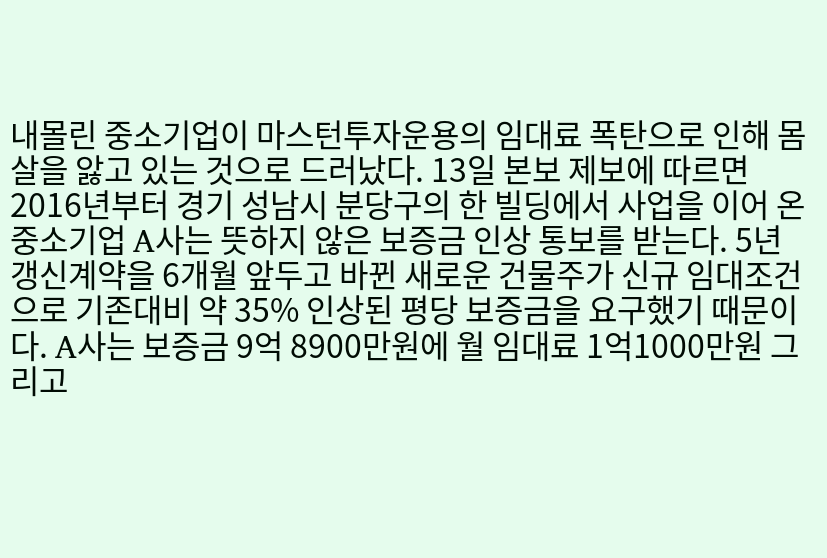내몰린 중소기업이 마스턴투자운용의 임대료 폭탄으로 인해 몸살을 앓고 있는 것으로 드러났다. 13일 본보 제보에 따르면 2016년부터 경기 성남시 분당구의 한 빌딩에서 사업을 이어 온 중소기업 A사는 뜻하지 않은 보증금 인상 통보를 받는다. 5년 갱신계약을 6개월 앞두고 바뀐 새로운 건물주가 신규 임대조건으로 기존대비 약 35% 인상된 평당 보증금을 요구했기 때문이다. A사는 보증금 9억 8900만원에 월 임대료 1억1000만원 그리고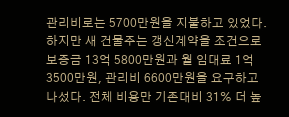관리비로는 5700만원을 지불하고 있었다. 하지만 새 건물주는 갱신계약을 조건으로 보증금 13억 5800만원과 월 임대료 1억3500만원, 관리비 6600만원을 요구하고 나섰다. 전체 비용만 기존대비 31% 더 높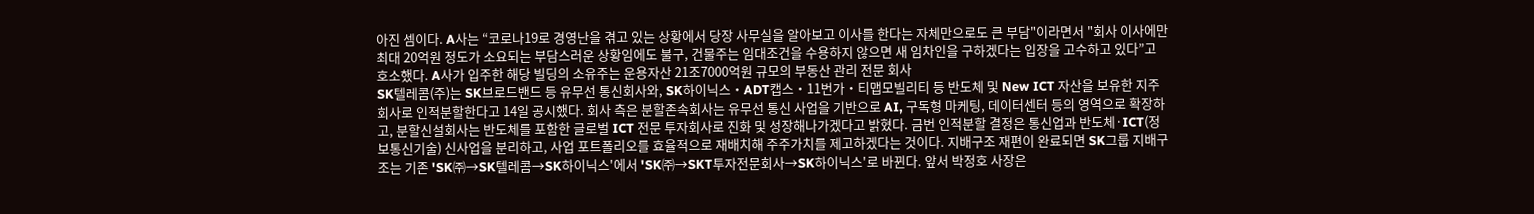아진 셈이다. A사는 “코로나19로 경영난을 겪고 있는 상황에서 당장 사무실을 알아보고 이사를 한다는 자체만으로도 큰 부담"이라면서 "회사 이사에만 최대 20억원 정도가 소요되는 부담스러운 상황임에도 불구, 건물주는 임대조건을 수용하지 않으면 새 임차인을 구하겠다는 입장을 고수하고 있다”고 호소했다. A사가 입주한 해당 빌딩의 소유주는 운용자산 21조7000억원 규모의 부동산 관리 전문 회사
SK텔레콤(주)는 SK브로드밴드 등 유무선 통신회사와, SK하이닉스‧ADT캡스‧11번가‧티맵모빌리티 등 반도체 및 New ICT 자산을 보유한 지주회사로 인적분할한다고 14일 공시했다. 회사 측은 분할존속회사는 유무선 통신 사업을 기반으로 AI, 구독형 마케팅, 데이터센터 등의 영역으로 확장하고, 분할신설회사는 반도체를 포함한 글로벌 ICT 전문 투자회사로 진화 및 성장해나가겠다고 밝혔다. 금번 인적분할 결정은 통신업과 반도체·ICT(정보통신기술) 신사업을 분리하고, 사업 포트폴리오를 효율적으로 재배치해 주주가치를 제고하겠다는 것이다. 지배구조 재편이 완료되면 SK그룹 지배구조는 기존 'SK㈜→SK텔레콤→SK하이닉스'에서 'SK㈜→SKT투자전문회사→SK하이닉스'로 바뀐다. 앞서 박정호 사장은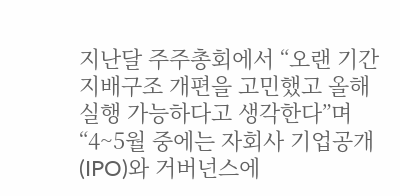지난달 주주총회에서 “오랜 기간 지배구조 개편을 고민했고 올해 실행 가능하다고 생각한다”며 “4~5월 중에는 자회사 기업공개(IPO)와 거버넌스에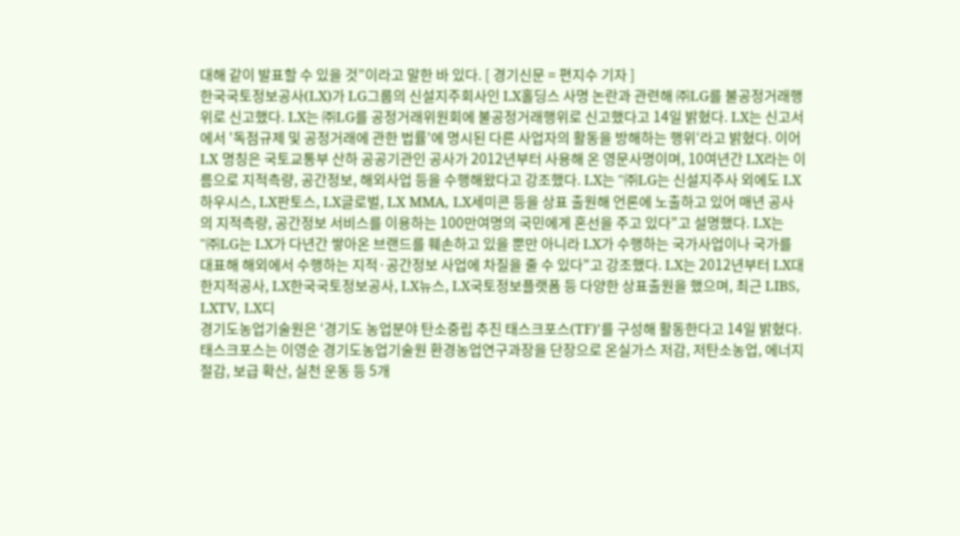대해 같이 발표할 수 있을 것”이라고 말한 바 있다. [ 경기신문 = 편지수 기자 ]
한국국토정보공사(LX)가 LG그룹의 신설지주회사인 LX홀딩스 사명 논란과 관련해 ㈜LG를 불공정거래행위로 신고했다. LX는 ㈜LG를 공정거래위원회에 불공정거래행위로 신고했다고 14일 밝혔다. LX는 신고서에서 '독점규제 및 공정거래에 관한 법률'에 명시된 다른 사업자의 활동을 방해하는 행위‘라고 밝혔다. 이어 LX 명칭은 국토교통부 산하 공공기관인 공사가 2012년부터 사용해 온 영문사명이며, 10여년간 LX라는 이름으로 지적측량, 공간정보, 해외사업 등을 수행해왔다고 강조했다. LX는 "㈜LG는 신설지주사 외에도 LX하우시스, LX판토스, LX글로벌, LX MMA, LX세미콘 등을 상표 출원해 언론에 노출하고 있어 매년 공사의 지적측량, 공간정보 서비스를 이용하는 100만여명의 국민에게 혼선을 주고 있다"고 설명했다. LX는 "㈜LG는 LX가 다년간 쌓아온 브랜드를 훼손하고 있을 뿐만 아니라 LX가 수행하는 국가사업이나 국가를 대표해 해외에서 수행하는 지적·공간정보 사업에 차질을 줄 수 있다"고 강조했다. LX는 2012년부터 LX대한지적공사, LX한국국토정보공사, LX뉴스, LX국토정보플랫폼 등 다양한 상표출원을 했으며, 최근 LIBS, LXTV, LX디
경기도농업기술원은 ‘경기도 농업분야 탄소중립 추진 태스크포스(TF)’를 구성해 활동한다고 14일 밝혔다. 태스크포스는 이영순 경기도농업기술원 환경농업연구과장을 단장으로 온실가스 저감, 저탄소농업, 에너지 절감, 보급 확산, 실천 운동 등 5개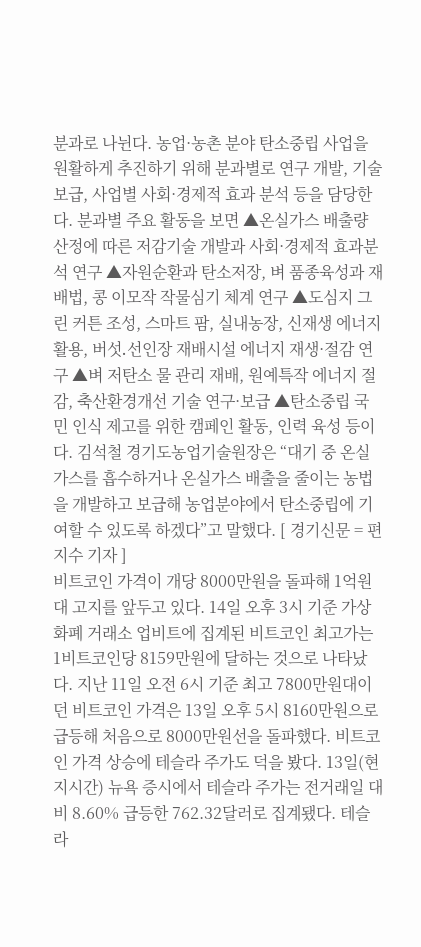분과로 나뉜다. 농업·농촌 분야 탄소중립 사업을 원활하게 추진하기 위해 분과별로 연구 개발, 기술 보급, 사업별 사회·경제적 효과 분석 등을 담당한다. 분과별 주요 활동을 보면 ▲온실가스 배출량 산정에 따른 저감기술 개발과 사회·경제적 효과분석 연구 ▲자원순환과 탄소저장, 벼 품종육성과 재배법, 콩 이모작 작물심기 체계 연구 ▲도심지 그린 커튼 조성, 스마트 팜, 실내농장, 신재생 에너지 활용, 버섯․선인장 재배시설 에너지 재생·절감 연구 ▲벼 저탄소 물 관리 재배, 원예특작 에너지 절감, 축산환경개선 기술 연구·보급 ▲탄소중립 국민 인식 제고를 위한 캠페인 활동, 인력 육성 등이다. 김석철 경기도농업기술원장은 “대기 중 온실가스를 흡수하거나 온실가스 배출을 줄이는 농법을 개발하고 보급해 농업분야에서 탄소중립에 기여할 수 있도록 하겠다”고 말했다. [ 경기신문 = 편지수 기자 ]
비트코인 가격이 개당 8000만원을 돌파해 1억원대 고지를 앞두고 있다. 14일 오후 3시 기준 가상화폐 거래소 업비트에 집계된 비트코인 최고가는 1비트코인당 8159만원에 달하는 것으로 나타났다. 지난 11일 오전 6시 기준 최고 7800만원대이던 비트코인 가격은 13일 오후 5시 8160만원으로 급등해 처음으로 8000만원선을 돌파했다. 비트코인 가격 상승에 테슬라 주가도 덕을 봤다. 13일(현지시간) 뉴욕 증시에서 테슬라 주가는 전거래일 대비 8.60% 급등한 762.32달러로 집계됐다. 테슬라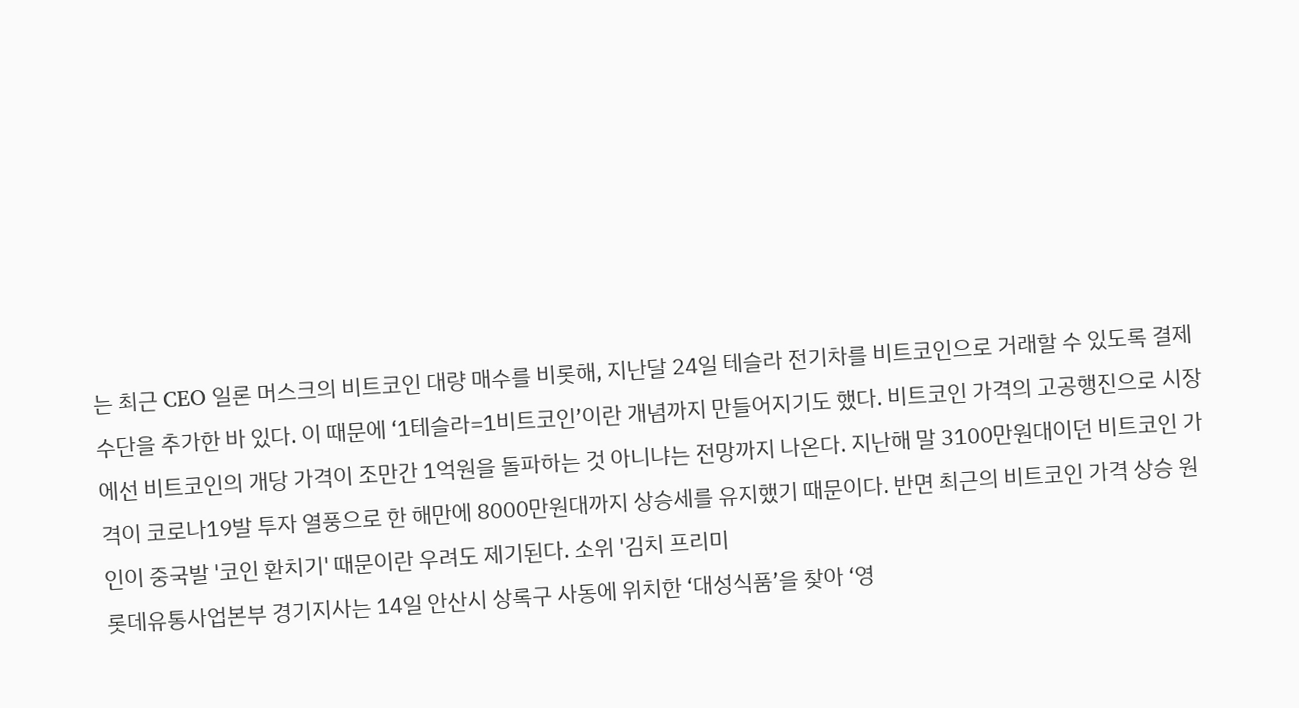는 최근 CEO 일론 머스크의 비트코인 대량 매수를 비롯해, 지난달 24일 테슬라 전기차를 비트코인으로 거래할 수 있도록 결제수단을 추가한 바 있다. 이 때문에 ‘1테슬라=1비트코인’이란 개념까지 만들어지기도 했다. 비트코인 가격의 고공행진으로 시장에선 비트코인의 개당 가격이 조만간 1억원을 돌파하는 것 아니냐는 전망까지 나온다. 지난해 말 3100만원대이던 비트코인 가격이 코로나19발 투자 열풍으로 한 해만에 8000만원대까지 상승세를 유지했기 때문이다. 반면 최근의 비트코인 가격 상승 원인이 중국발 '코인 환치기' 때문이란 우려도 제기된다. 소위 '김치 프리미
롯데유통사업본부 경기지사는 14일 안산시 상록구 사동에 위치한 ‘대성식품’을 찾아 ‘영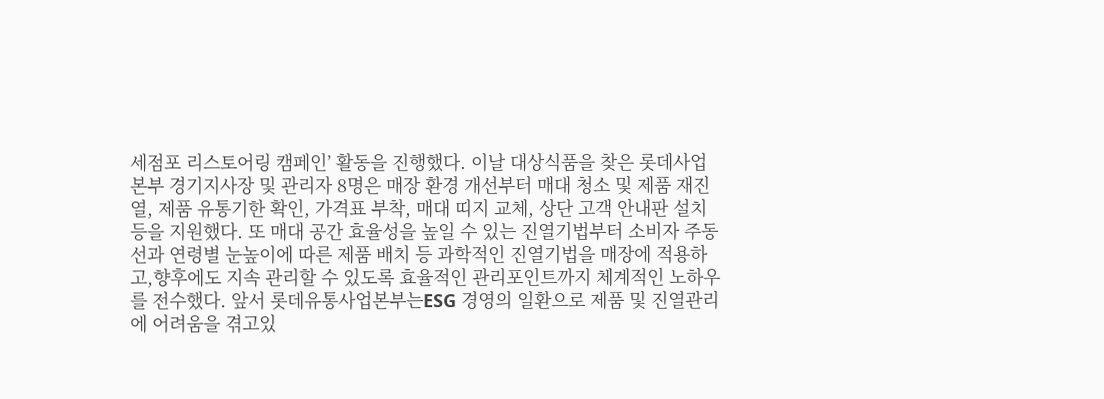세점포 리스토어링 캠페인’ 활동을 진행했다. 이날 대상식품을 찾은 롯데사업본부 경기지사장 및 관리자 8명은 매장 환경 개선부터 매대 청소 및 제품 재진열, 제품 유통기한 확인, 가격표 부착, 매대 띠지 교체, 상단 고객 안내판 설치 등을 지원했다. 또 매대 공간 효율성을 높일 수 있는 진열기법부터 소비자 주동선과 연령별 눈높이에 따른 제품 배치 등 과학적인 진열기법을 매장에 적용하고,향후에도 지속 관리할 수 있도록 효율적인 관리포인트까지 체계적인 노하우를 전수했다. 앞서 롯데유통사업본부는ESG 경영의 일환으로 제품 및 진열관리에 어려움을 겪고있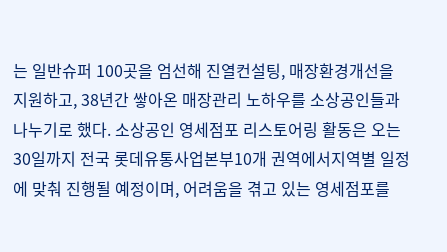는 일반슈퍼 100곳을 엄선해 진열컨설팅, 매장환경개선을 지원하고, 38년간 쌓아온 매장관리 노하우를 소상공인들과 나누기로 했다. 소상공인 영세점포 리스토어링 활동은 오는 30일까지 전국 롯데유통사업본부10개 권역에서지역별 일정에 맞춰 진행될 예정이며, 어려움을 겪고 있는 영세점포를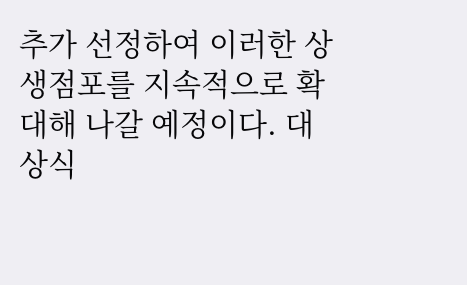추가 선정하여 이러한 상생점포를 지속적으로 확대해 나갈 예정이다. 대상식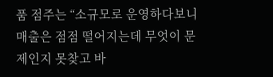품 점주는 “소규모로 운영하다보니 매출은 점점 떨어지는데 무엇이 문제인지 못찾고 바